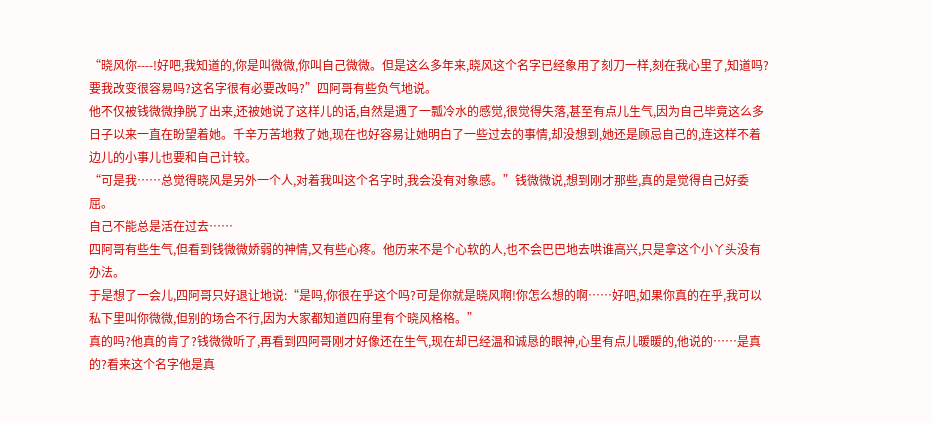“晓风你----!好吧,我知道的,你是叫微微,你叫自己微微。但是这么多年来,晓风这个名字已经象用了刻刀一样,刻在我心里了,知道吗?要我改变很容易吗?这名字很有必要改吗?”四阿哥有些负气地说。
他不仅被钱微微挣脱了出来,还被她说了这样儿的话,自然是遇了一瓢冷水的感觉,很觉得失落,甚至有点儿生气,因为自己毕竟这么多日子以来一直在盼望着她。千辛万苦地救了她,现在也好容易让她明白了一些过去的事情,却没想到,她还是顾忌自己的,连这样不着边儿的小事儿也要和自己计较。
“可是我……总觉得晓风是另外一个人,对着我叫这个名字时,我会没有对象感。”钱微微说,想到刚才那些,真的是觉得自己好委屈。
自己不能总是活在过去……
四阿哥有些生气,但看到钱微微娇弱的神情,又有些心疼。他历来不是个心软的人,也不会巴巴地去哄谁高兴,只是拿这个小丫头没有办法。
于是想了一会儿,四阿哥只好退让地说:“是吗,你很在乎这个吗?可是你就是晓风啊!你怎么想的啊……好吧,如果你真的在乎,我可以私下里叫你微微,但别的场合不行,因为大家都知道四府里有个晓风格格。”
真的吗?他真的肯了?钱微微听了,再看到四阿哥刚才好像还在生气,现在却已经温和诚恳的眼神,心里有点儿暖暖的,他说的……是真的?看来这个名字他是真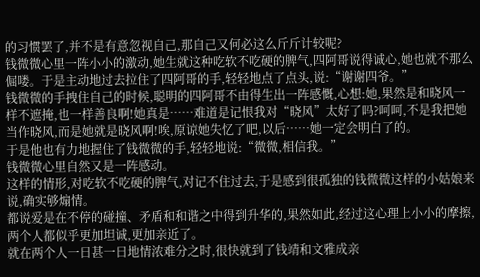的习惯罢了,并不是有意忽视自己,那自己又何必这么斤斤计较呢?
钱微微心里一阵小小的激动,她生就这种吃软不吃硬的脾气,四阿哥说得诚心,她也就不那么倔喽。于是主动地过去拉住了四阿哥的手,轻轻地点了点头,说:“谢谢四爷。”
钱微微的手拽住自己的时候,聪明的四阿哥不由得生出一阵感慨,心想:她,果然是和晓风一样不遮掩,也一样善良啊!她真是……难道是记恨我对“晓风”太好了吗?呵呵,不是我把她当作晓风,而是她就是晓风啊!唉,原谅她失忆了吧,以后……她一定会明白了的。
于是他也有力地握住了钱微微的手,轻轻地说:“微微,相信我。”
钱微微心里自然又是一阵感动。
这样的情形,对吃软不吃硬的脾气,对记不住过去,于是感到很孤独的钱微微这样的小姑娘来说,确实够煽情。
都说爱是在不停的碰撞、矛盾和和谐之中得到升华的,果然如此,经过这心理上小小的摩擦,两个人都似乎更加坦诚,更加亲近了。
就在两个人一日甚一日地情浓难分之时,很快就到了钱靖和文雅成亲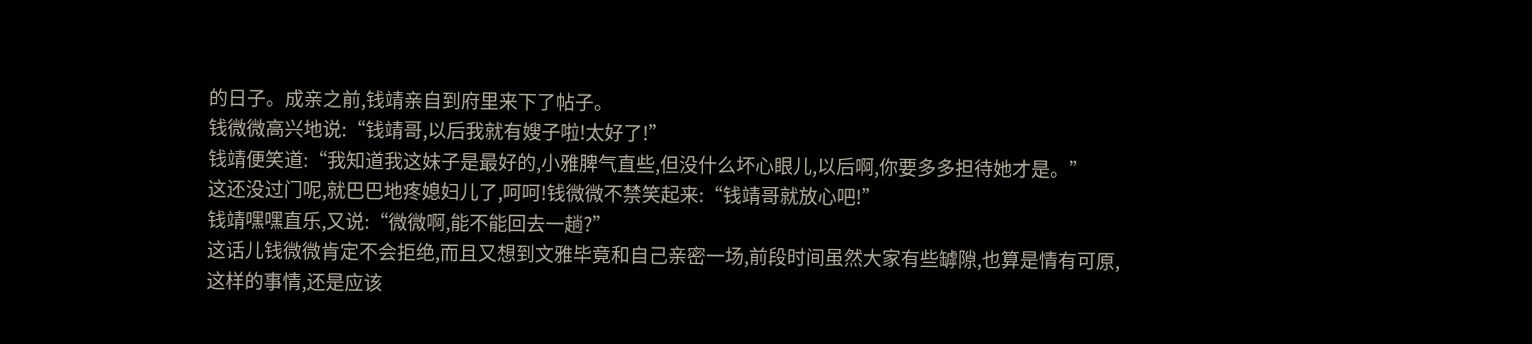的日子。成亲之前,钱靖亲自到府里来下了帖子。
钱微微高兴地说:“钱靖哥,以后我就有嫂子啦!太好了!”
钱靖便笑道:“我知道我这妹子是最好的,小雅脾气直些,但没什么坏心眼儿,以后啊,你要多多担待她才是。”
这还没过门呢,就巴巴地疼媳妇儿了,呵呵!钱微微不禁笑起来:“钱靖哥就放心吧!”
钱靖嘿嘿直乐,又说:“微微啊,能不能回去一趟?”
这话儿钱微微肯定不会拒绝,而且又想到文雅毕竟和自己亲密一场,前段时间虽然大家有些罅隙,也算是情有可原,这样的事情,还是应该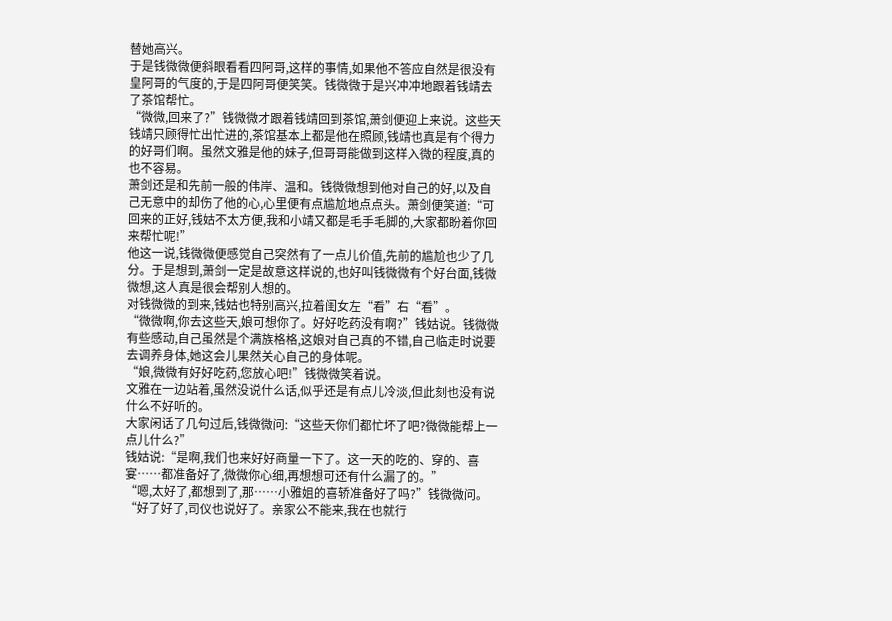替她高兴。
于是钱微微便斜眼看看四阿哥,这样的事情,如果他不答应自然是很没有皇阿哥的气度的,于是四阿哥便笑笑。钱微微于是兴冲冲地跟着钱靖去了茶馆帮忙。
“微微,回来了?”钱微微才跟着钱靖回到茶馆,萧剑便迎上来说。这些天钱靖只顾得忙出忙进的,茶馆基本上都是他在照顾,钱靖也真是有个得力的好哥们啊。虽然文雅是他的妹子,但哥哥能做到这样入微的程度,真的也不容易。
萧剑还是和先前一般的伟岸、温和。钱微微想到他对自己的好,以及自己无意中的却伤了他的心,心里便有点尴尬地点点头。萧剑便笑道:“可回来的正好,钱姑不太方便,我和小靖又都是毛手毛脚的,大家都盼着你回来帮忙呢!”
他这一说,钱微微便感觉自己突然有了一点儿价值,先前的尴尬也少了几分。于是想到,萧剑一定是故意这样说的,也好叫钱微微有个好台面,钱微微想,这人真是很会帮别人想的。
对钱微微的到来,钱姑也特别高兴,拉着闺女左“看”右“看”。
“微微啊,你去这些天,娘可想你了。好好吃药没有啊?”钱姑说。钱微微有些感动,自己虽然是个满族格格,这娘对自己真的不错,自己临走时说要去调养身体,她这会儿果然关心自己的身体呢。
“娘,微微有好好吃药,您放心吧!”钱微微笑着说。
文雅在一边站着,虽然没说什么话,似乎还是有点儿冷淡,但此刻也没有说什么不好听的。
大家闲话了几句过后,钱微微问:“这些天你们都忙坏了吧?微微能帮上一点儿什么?”
钱姑说:“是啊,我们也来好好商量一下了。这一天的吃的、穿的、喜宴……都准备好了,微微你心细,再想想可还有什么漏了的。”
“嗯,太好了,都想到了,那……小雅姐的喜轿准备好了吗?”钱微微问。
“好了好了,司仪也说好了。亲家公不能来,我在也就行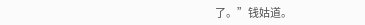了。”钱姑道。